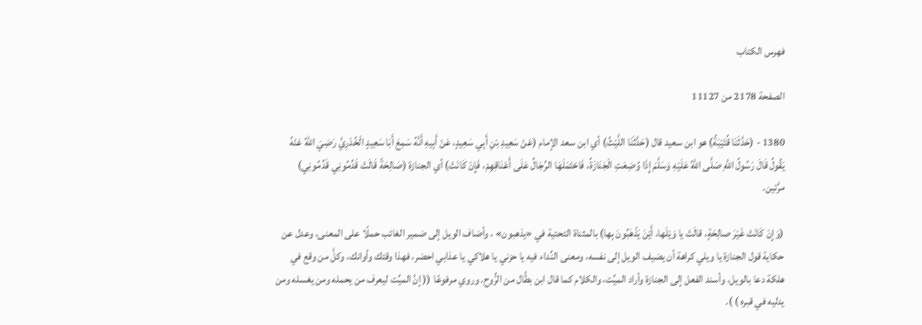فهرس الكتاب

الصفحة 2178 من 11127

1380 - (حَدَّثَنَا قُتَيْبَةُ) هو ابن سعيد قال (حَدَّثَنَا اللَّيْثُ) أي ابن سعد الإمام (عَنْ سَعِيدِ بْنِ أَبِي سَعِيدٍ، عَنْ أَبِيهِ أَنَّهُ سَمِعَ أَبَا سَعِيدٍ الْخُدْرِيَّ رَضِيَ اللهُ عَنْهُ يَقُولُ قَالَ رَسُولُ اللَّهِ صَلَّى اللَّهُ عَلَيْهِ وَسَلَّمَ إِذَا وُضِعَتِ الْجَنَازَةُ، فَاحْتَمَلَهَا الرِّجَالُ عَلَى أَعْنَاقِهِمْ، فَإِنْ كَانَتْ) أي الجنازة (صَالِحَةً قَالَتْ قَدِّمُونِي قَدِّمُونِي) مرَّتين.

(وَإِنْ كَانَتْ غَيْرَ صالِحَةٍ، قالَتْ يا وَيْلَها، أَيْنَ يَذْهَبُونَ بِها) بالمثناة التحتية في «يذهبون» ، وأضاف الويل إلى ضمير الغائب حملًا على المعنى، وعدل عن حكاية قول الجنازة يا ويلي كراهة أن يضيف الويل إلى نفسه، ومعنى النِّداء فيه يا حزني يا هلاكي يا عذابي احضر، فهذا وقتك وأوانك، وكلَّ من وقع في هلكة دعا بالويل، وأسند الفعل إلى الجنازة وأراد الميِّت، والكلام كما قال ابن بطَّال من الرُّوح. وروي مرفوعًا (( إنَّ الميِّت ليعرف من يحمله ومن يغسله ومن يدليه في قبره ) ).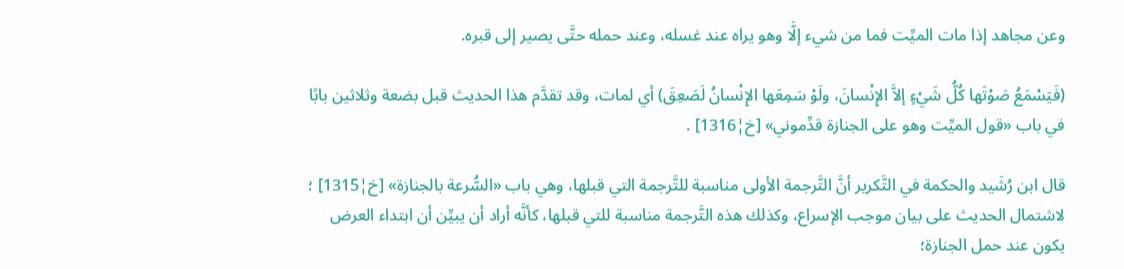وعن مجاهد إذا مات الميِّت فما من شيء إلَّا وهو يراه عند غسله، وعند حمله حتَّى يصير إلى قبره.

(فَيَسْمَعُ صَوْتَها كُلُّ شَيْءٍ إلاَّ الإِنْسانَ، ولَوْ سَمِعَها الإِنْسانُ لَصَعِقَ) أي لمات، وقد تقدَّم هذا الحديث قبل بضعة وثلاثين بابًا في باب «قول الميِّت وهو على الجنازة قدِّموني» [خ¦1316] .

قال ابن رُشَيد والحكمة في التَّكرير أنَّ التَّرجمة الأولى مناسبة للتَّرجمة التي قبلها، وهي باب «السُّرعة بالجنازة» [خ¦1315] ؛ لاشتمال الحديث على بيان موجب الإسراع، وكذلك هذه التَّرجمة مناسبة للتي قبلها، كأنَّه أراد أن يبيِّن أن ابتداء العرض يكون عند حمل الجنازة؛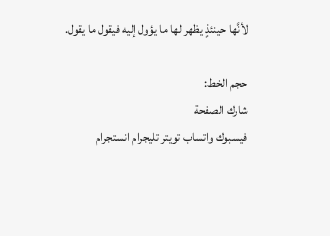لأنَّها حينئذٍ يظهر لها ما يؤول إليه فيقول ما يقول.

حجم الخط:
شارك الصفحة
فيسبوك واتساب تويتر تليجرام انستجرام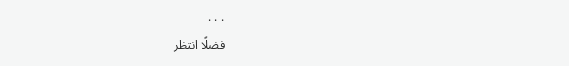. . .
فضلًا انتظر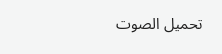تحميل الصوت